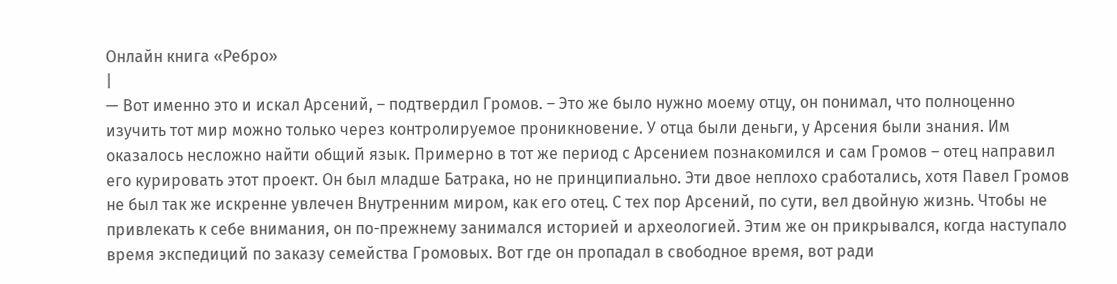Онлайн книга «Ребро»
|
— Вот именно это и искал Арсений, – подтвердил Громов. – Это же было нужно моему отцу, он понимал, что полноценно изучить тот мир можно только через контролируемое проникновение. У отца были деньги, у Арсения были знания. Им оказалось несложно найти общий язык. Примерно в тот же период с Арсением познакомился и сам Громов – отец направил его курировать этот проект. Он был младше Батрака, но не принципиально. Эти двое неплохо сработались, хотя Павел Громов не был так же искренне увлечен Внутренним миром, как его отец. С тех пор Арсений, по сути, вел двойную жизнь. Чтобы не привлекать к себе внимания, он по-прежнему занимался историей и археологией. Этим же он прикрывался, когда наступало время экспедиций по заказу семейства Громовых. Вот где он пропадал в свободное время, вот ради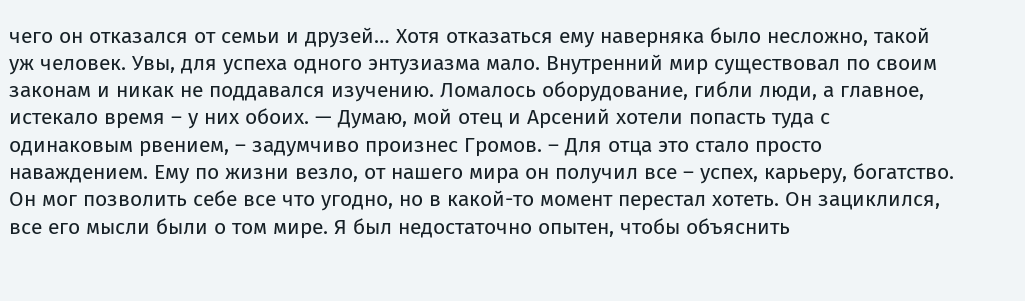чего он отказался от семьи и друзей… Хотя отказаться ему наверняка было несложно, такой уж человек. Увы, для успеха одного энтузиазма мало. Внутренний мир существовал по своим законам и никак не поддавался изучению. Ломалось оборудование, гибли люди, а главное, истекало время – у них обоих. — Думаю, мой отец и Арсений хотели попасть туда с одинаковым рвением, – задумчиво произнес Громов. – Для отца это стало просто наваждением. Ему по жизни везло, от нашего мира он получил все – успех, карьеру, богатство. Он мог позволить себе все что угодно, но в какой-то момент перестал хотеть. Он зациклился, все его мысли были о том мире. Я был недостаточно опытен, чтобы объяснить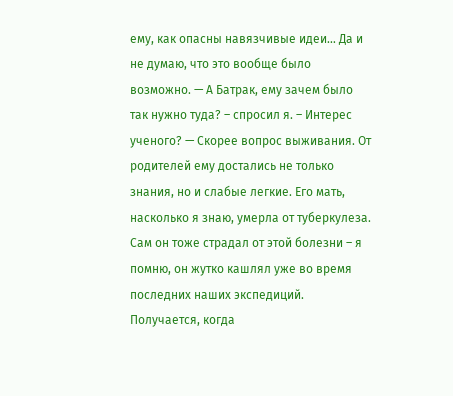ему, как опасны навязчивые идеи… Да и не думаю, что это вообще было возможно. — А Батрак, ему зачем было так нужно туда? – спросил я. – Интерес ученого? — Скорее вопрос выживания. От родителей ему достались не только знания, но и слабые легкие. Его мать, насколько я знаю, умерла от туберкулеза. Сам он тоже страдал от этой болезни – я помню, он жутко кашлял уже во время последних наших экспедиций. Получается, когда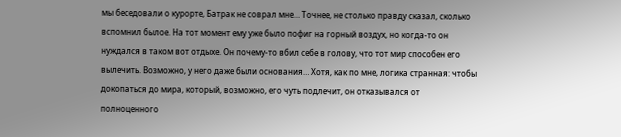мы беседовали о курорте, Батрак не соврал мне… Точнее, не столько правду сказал, сколько вспомнил былое. На тот момент ему уже было пофиг на горный воздух, но когда-то он нуждался в таком вот отдыхе. Он почему-то вбил себе в голову, что тот мир способен его вылечить. Возможно, у него даже были основания… Хотя, как по мне, логика странная: чтобы докопаться до мира, который, возможно, его чуть подлечит, он отказывался от полноценного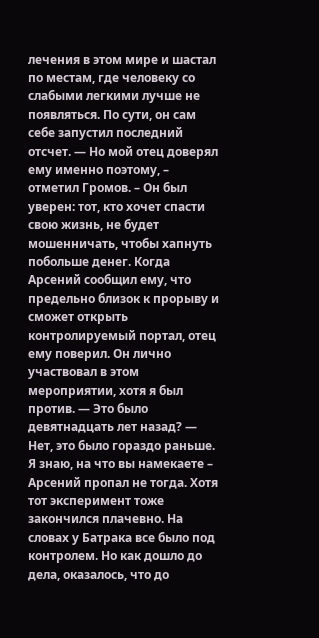лечения в этом мире и шастал по местам, где человеку со слабыми легкими лучше не появляться. По сути, он сам себе запустил последний отсчет. — Но мой отец доверял ему именно поэтому, – отметил Громов. – Он был уверен: тот, кто хочет спасти свою жизнь, не будет мошенничать, чтобы хапнуть побольше денег. Когда Арсений сообщил ему, что предельно близок к прорыву и сможет открыть контролируемый портал, отец ему поверил. Он лично участвовал в этом мероприятии, хотя я был против. — Это было девятнадцать лет назад? — Нет, это было гораздо раньше. Я знаю, на что вы намекаете – Арсений пропал не тогда. Хотя тот эксперимент тоже закончился плачевно. На словах у Батрака все было под контролем. Но как дошло до дела, оказалось, что до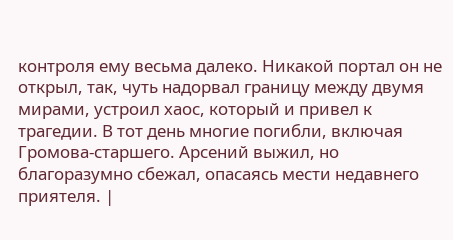контроля ему весьма далеко. Никакой портал он не открыл, так, чуть надорвал границу между двумя мирами, устроил хаос, который и привел к трагедии. В тот день многие погибли, включая Громова-старшего. Арсений выжил, но благоразумно сбежал, опасаясь мести недавнего приятеля. |